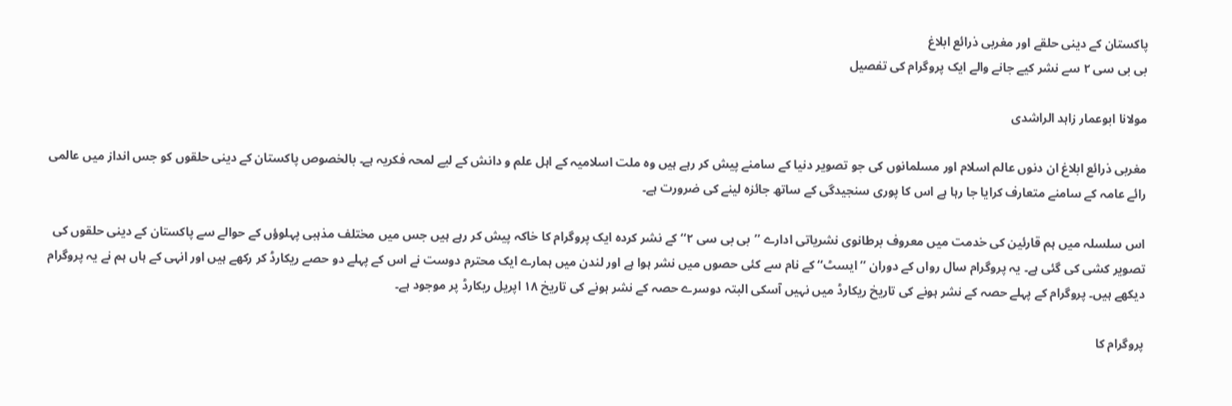پاکستان کے دینی حلقے اور مغربی ذرائع ابلاغ
بی بی سی ۲ سے نشر کیے جانے والے ایک پروگرام کی تفصیل

مولانا ابوعمار زاہد الراشدی

مغربی ذرائع ابلاغ ان دنوں عالم اسلام اور مسلمانوں کی جو تصویر دنیا کے سامنے پیش کر رہے ہیں وہ ملت اسلامیہ کے اہل علم و دانش کے لیے لمحہ فکریہ ہے۔ بالخصوص پاکستان کے دینی حلقوں کو جس انداز میں عالمی رائے عامہ کے سامنے متعارف کرایا جا رہا ہے اس کا پوری سنجیدگی کے ساتھ جائزہ لینے کی ضرورت ہے۔

اس سلسلہ میں ہم قارئین کی خدمت میں معروف برطانوی نشریاتی ادارے ’’بی بی سی ۲‘‘ کے نشر کردہ ایک پروگرام کا خاکہ پیش کر رہے ہیں جس میں مختلف مذہبی پہلوؤں کے حوالے سے پاکستان کے دینی حلقوں کی تصویر کشی کی گئی ہے۔ یہ پروگرام سال رواں کے دوران ’’ایسٹ‘‘ کے نام سے کئی حصوں میں نشر ہوا ہے اور لندن میں ہمارے ایک محترم دوست نے اس کے پہلے دو حصے ریکارڈ کر رکھے ہیں اور انہی کے ہاں ہم نے یہ پروگرام دیکھے ہیں۔ پروگرام کے پہلے حصہ کے نشر ہونے کی تاریخ ریکارڈ میں نہیں آسکی البتہ دوسرے حصہ کے نشر ہونے کی تاریخ ۱۸ اپریل ریکارڈ پر موجود ہے۔

پروگرام کا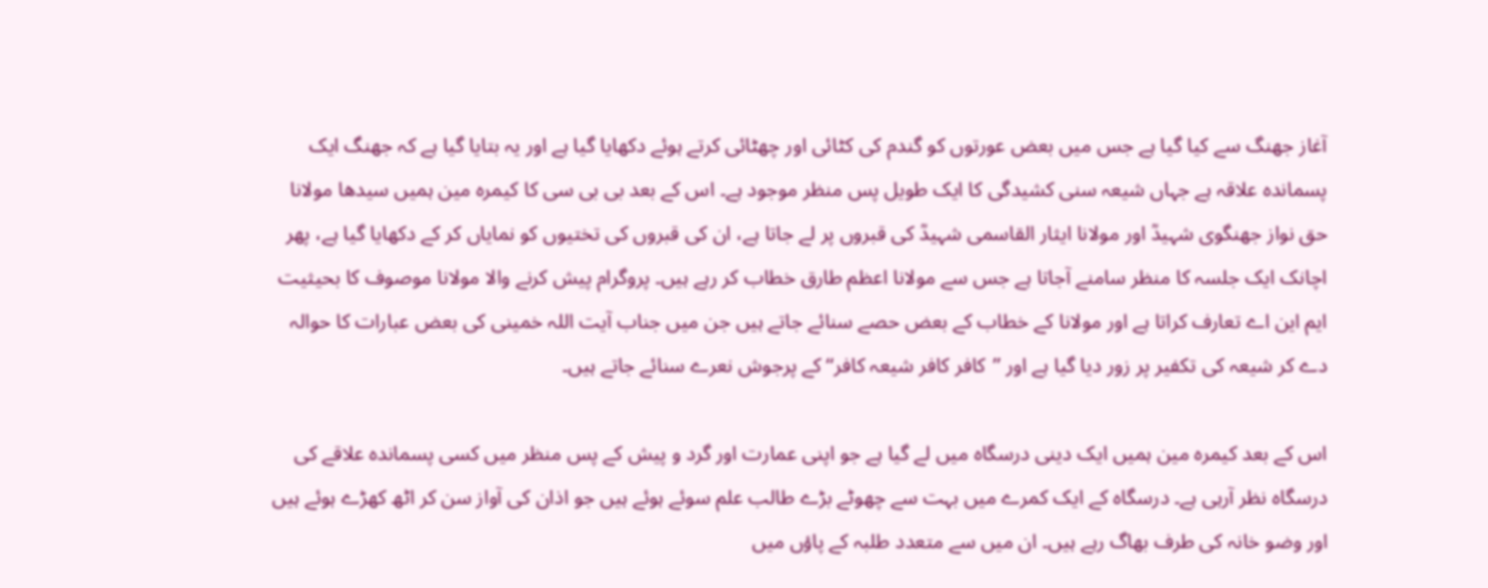آغاز جھنگ سے کیا گیا ہے جس میں بعض عورتوں کو گندم کی کٹائی اور چھٹائی کرتے ہوئے دکھایا گیا ہے اور یہ بتایا گیا ہے کہ جھنگ ایک پسماندہ علاقہ ہے جہاں شیعہ سنی کشیدگی کا ایک طویل پس منظر موجود ہے۔ اس کے بعد بی بی سی کا کیمرہ مین ہمیں سیدھا مولانا حق نواز جھنگوی شہیدؒ اور مولانا ایثار القاسمی شہیدؒ کی قبروں پر لے جاتا ہے، ان کی قبروں کی تختیوں کو نمایاں کر کے دکھایا گیا ہے، پھر اچانک ایک جلسہ کا منظر سامنے آجاتا ہے جس سے مولانا اعظم طارق خطاب کر رہے ہیں۔ پروگرام پیش کرنے والا مولانا موصوف کا بحیثیت ایم این اے تعارف کراتا ہے اور مولانا کے خطاب کے بعض حصے سنائے جاتے ہیں جن میں جناب آیت اللہ خمینی کی بعض عبارات کا حوالہ دے کر شیعہ کی تکفیر پر زور دیا گیا ہے اور ’’کافر کافر شیعہ کافر‘‘ کے پرجوش نعرے سنائے جاتے ہیں۔

اس کے بعد کیمرہ مین ہمیں ایک دینی درسگاہ میں لے گیا ہے جو اپنی عمارت اور گرد و پیش کے پس منظر میں کسی پسماندہ علاقے کی درسگاہ نظر آرہی ہے۔ درسگاہ کے ایک کمرے میں بہت سے چھوٹے بڑے طالب علم سوئے ہوئے ہیں جو اذان کی آواز سن کر اٹھ کھڑے ہوئے ہیں اور وضو خانہ کی طرف بھاگ رہے ہیں۔ ان میں سے متعدد طلبہ کے پاؤں میں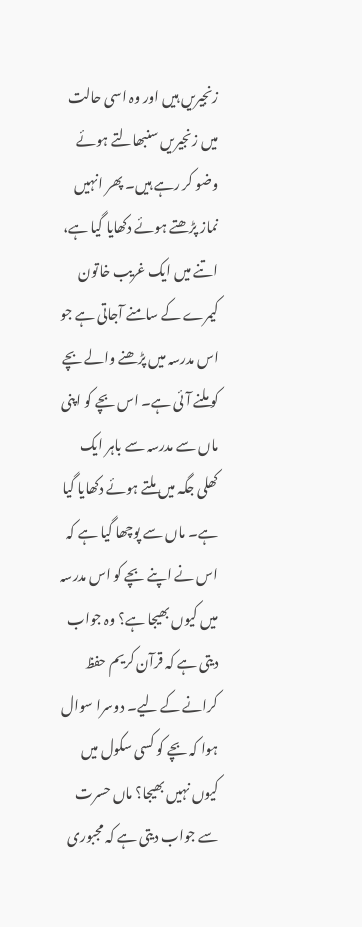زنجیریں ہیں اور وہ اسی حالت میں زنجیریں سنبھالتے ہوئے وضو کر رہے ہیں۔ پھر انہیں نماز پڑھتے ہوئے دکھایا گیا ہے، اتنے میں ایک غریب خاتون کیمرے کے سامنے آجاتی ہے جو اس مدرسہ میں پڑھنے والے بچے کو ملنے آئی ہے۔ اس بچے کو اپنی ماں سے مدرسہ سے باہر ایک کھلی جگہ میں ملتے ہوئے دکھایا گیا ہے۔ ماں سے پوچھا گیا ہے کہ اس نے اپنے بچے کو اس مدرسہ میں کیوں بھیجا ہے؟ وہ جواب دیتی ہے کہ قرآن کریم حفظ کرانے کے لیے۔ دوسرا سوال ہوا کہ بچے کو کسی سکول میں کیوں نہیں بھیجا؟ ماں حسرت سے جواب دیتی ہے کہ مجبوری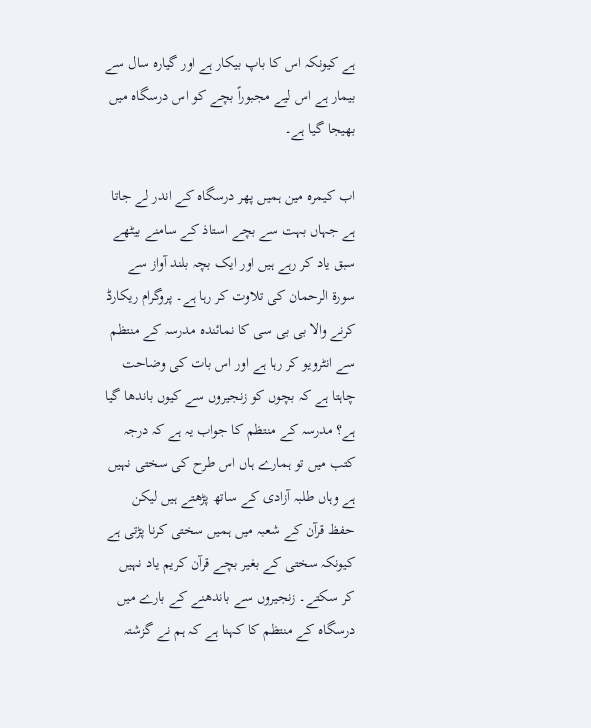ہے کیونکہ اس کا باپ بیکار ہے اور گیارہ سال سے بیمار ہے اس لیے مجبوراً بچے کو اس درسگاہ میں بھیجا گیا ہے۔

اب کیمرہ مین ہمیں پھر درسگاہ کے اندر لے جاتا ہے جہاں بہت سے بچے استاذ کے سامنے بیٹھے سبق یاد کر رہے ہیں اور ایک بچہ بلند آواز سے سورۃ الرحمان کی تلاوت کر رہا ہے۔ پروگرام ریکارڈ کرنے والا بی بی سی کا نمائندہ مدرسہ کے منتظم سے انٹرویو کر رہا ہے اور اس بات کی وضاحت چاہتا ہے کہ بچوں کو زنجیروں سے کیوں باندھا گیا ہے؟ مدرسہ کے منتظم کا جواب یہ ہے کہ درجہ کتب میں تو ہمارے ہاں اس طرح کی سختی نہیں ہے وہاں طلبہ آزادی کے ساتھ پڑھتے ہیں لیکن حفظ قرآن کے شعبہ میں ہمیں سختی کرنا پڑتی ہے کیونکہ سختی کے بغیر بچے قرآن کریم یاد نہیں کر سکتے۔ زنجیروں سے باندھنے کے بارے میں درسگاہ کے منتظم کا کہنا ہے کہ ہم نے گزشتہ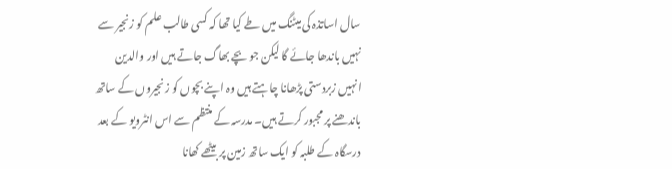سال اساتذہ کی میٹنگ میں طے کیا تھا کہ کسی طالب علم کو زنجیر سے نہیں باندھا جائے گا لیکن جو بچے بھاگ جاتے ہیں اور والدین انہیں زبردستی پڑھانا چاہتے ہیں وہ اپنے بچوں کو زنجیروں کے ساتھ باندھنے پر مجبور کرتے ہیں۔ مدرسہ کے منتظم سے اس انٹرویو کے بعد درسگاہ کے طلبہ کو ایک ساتھ زمین پر بیٹھے کھانا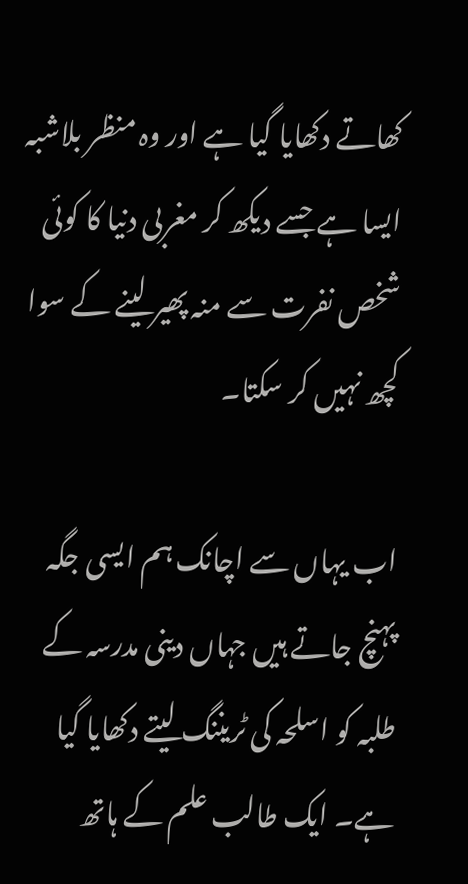کھاتے دکھایا گیا ہے اور وہ منظر بلاشبہ ایسا ہے جسے دیکھ کر مغربی دنیا کا کوئی شخص نفرت سے منہ پھیر لینے کے سوا کچھ نہیں کر سکتا۔

اب یہاں سے اچانک ہم ایسی جگہ پہنچ جاتے ہیں جہاں دینی مدرسہ کے طلبہ کو اسلحہ کی ٹریننگ لیتے دکھایا گیا ہے۔ ایک طالب علم کے ہاتھ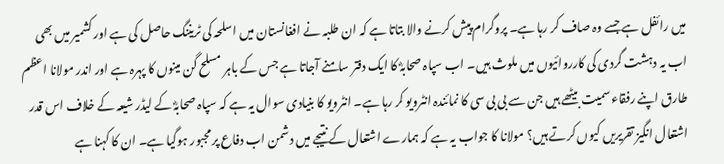میں رائفل ہے جسے وہ صاف کر رہا ہے۔ پروگرام پیش کرنے والا بتاتا ہے کہ ان طلبہ نے افغانستان میں اسلحہ کی ٹریننگ حاصل کی ہے اور کشمیر میں بھی اب یہ دہشت گردی کی کارروائیوں میں ملوث ہیں۔ اب سپاہ صحابہؓ کا ایک دفتر سامنے آجاتا ہے جس کے باہر مسلح گن مینوں کا پہرہ ہے اور اندر مولانا اعظم طارق اپنے رفقاء سمیت بیٹھے ہیں جن سے بی بی سی کا نمائندہ انٹرویو کر رہا ہے۔ انٹرویو کا بنیادی سوال یہ ہے کہ سپاہ صحابہؓ کے لیڈر شیعہ کے خلاف اس قدر اشتعال انگیز تقریریں کیوں کرتے ہیں؟ مولانا کا جواب یہ ہے کہ ہمارے اشتعال کے نتیجے میں دشمن اب دفاع پر مجبور ہوگیا ہے۔ ان کا کہنا ہے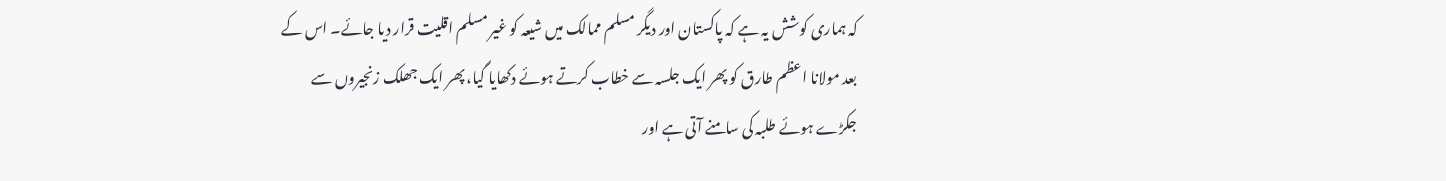کہ ہماری کوشش یہ ہے کہ پاکستان اور دیگر مسلم ممالک میں شیعہ کو غیر مسلم اقلیت قرار دیا جائے۔ اس کے بعد مولانا اعظم طارق کو پھر ایک جلسہ سے خطاب کرتے ہوئے دکھایا گیا، پھر ایک جھلک زنجیروں سے جکڑے ہوئے طلبہ کی سامنے آتی ہے اور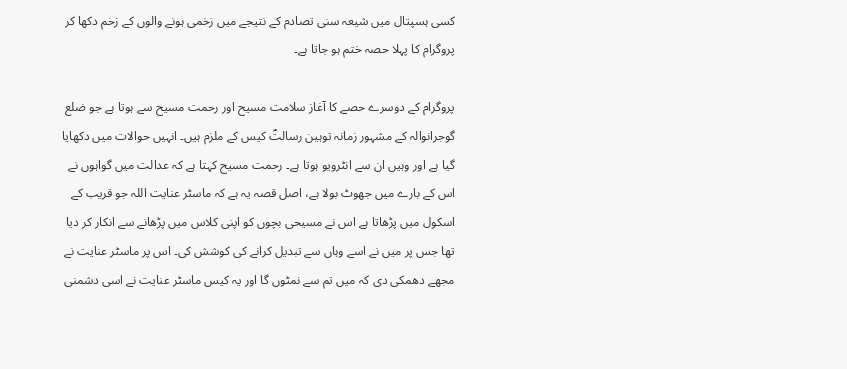کسی ہسپتال میں شیعہ سنی تصادم کے نتیجے میں زخمی ہونے والوں کے زخم دکھا کر پروگرام کا پہلا حصہ ختم ہو جاتا ہے۔

پروگرام کے دوسرے حصے کا آغاز سلامت مسیح اور رحمت مسیح سے ہوتا ہے جو ضلع گوجرانوالہ کے مشہور زمانہ توہین رسالتؐ کیس کے ملزم ہیں۔ انہیں حوالات میں دکھایا گیا ہے اور وہیں ان سے انٹرویو ہوتا ہے۔ رحمت مسیح کہتا ہے کہ عدالت میں گواہوں نے اس کے بارے میں جھوٹ بولا ہے، اصل قصہ یہ ہے کہ ماسٹر عنایت اللہ جو قریب کے اسکول میں پڑھاتا ہے اس نے مسیحی بچوں کو اپنی کلاس میں پڑھانے سے انکار کر دیا تھا جس پر میں نے اسے وہاں سے تبدیل کرانے کی کوشش کی۔ اس پر ماسٹر عنایت نے مجھے دھمکی دی کہ میں تم سے نمٹوں گا اور یہ کیس ماسٹر عنایت نے اسی دشمنی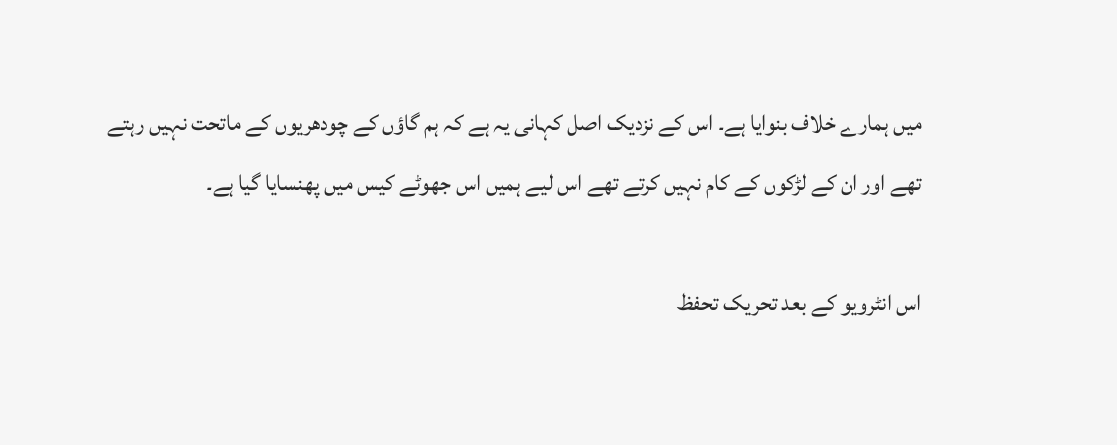میں ہمارے خلاف بنوایا ہے۔ اس کے نزدیک اصل کہانی یہ ہے کہ ہم گاؤں کے چودھریوں کے ماتحت نہیں رہتے تھے اور ان کے لڑکوں کے کام نہیں کرتے تھے اس لیے ہمیں اس جھوٹے کیس میں پھنسایا گیا ہے۔

اس انٹرویو کے بعد تحریک تحفظ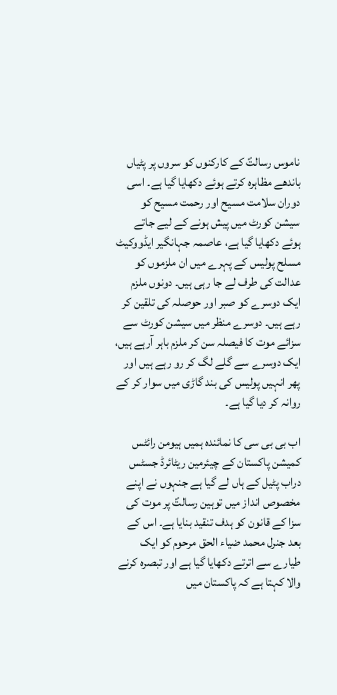ناموس رسالتؐ کے کارکنوں کو سروں پر پٹیاں باندھے مظاہرہ کرتے ہوئے دکھایا گیا ہے۔ اسی دوران سلامت مسیح اور رحمت مسیح کو سیشن کورٹ میں پیش ہونے کے لیے جاتے ہوئے دکھایا گیا ہے، عاصمہ جہانگیر ایڈووکیٹ مسلح پولیس کے پہرے میں ان ملزموں کو عدالت کی طرف لے جا رہی ہیں۔ دونوں ملزم ایک دوسرے کو صبر اور حوصلہ کی تلقین کر رہے ہیں۔ دوسرے منظر میں سیشن کورٹ سے سزائے موت کا فیصلہ سن کر ملزم باہر آرہے ہیں، ایک دوسرے سے گلے لگ کر رو رہے ہیں اور پھر انہیں پولیس کی بند گاڑی میں سوار کر کے روانہ کر دیا گیا ہے۔

اب بی بی سی کا نمائندہ ہمیں ہیومن رائٹس کمیشن پاکستان کے چیئرمین ریٹائرڈ جسٹس دراب پٹیل کے ہاں لے گیا ہے جنہوں نے اپنے مخصوص انداز میں توہین رسالتؐ پر موت کی سزا کے قانون کو ہدف تنقید بنایا ہے۔ اس کے بعد جنرل محمد ضیاء الحق مرحوم کو ایک طیارے سے اترتے دکھایا گیا ہے اور تبصرہ کرنے والا کہتا ہے کہ پاکستان میں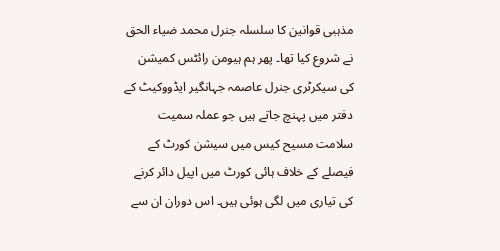مذہبی قوانین کا سلسلہ جنرل محمد ضیاء الحق نے شروع کیا تھا۔ پھر ہم ہیومن رائٹس کمیشن کی سیکرٹری جنرل عاصمہ جہانگیر ایڈووکیٹ کے دفتر میں پہنچ جاتے ہیں جو عملہ سمیت سلامت مسیح کیس میں سیشن کورٹ کے فیصلے کے خلاف ہائی کورٹ میں اپیل دائر کرنے کی تیاری میں لگی ہوئی ہیں۔ اس دوران ان سے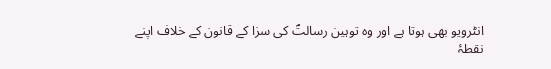انٹرویو بھی ہوتا ہے اور وہ توہین رسالتؐ کی سزا کے قانون کے خلاف اپنے نقطۂ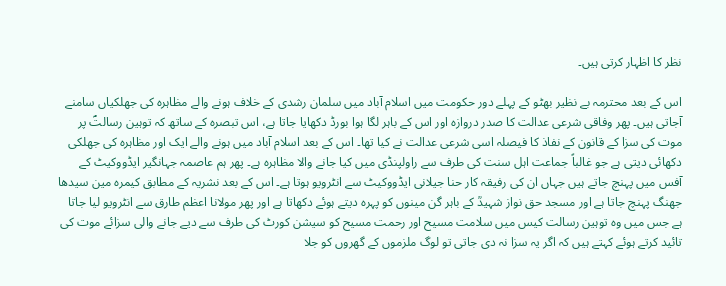نظر کا اظہار کرتی ہیں۔

اس کے بعد محترمہ بے نظیر بھٹو کے پہلے دور حکومت میں اسلام آباد میں سلمان رشدی کے خلاف ہونے والے مظاہرہ کی جھلکیاں سامنے آجاتی ہیں۔ پھر وفاقی شرعی عدالت کا صدر دروازہ اور اس کے باہر لگا ہوا بورڈ دکھایا جاتا ہے، اس تبصرہ کے ساتھ کہ توہین رسالتؐ پر موت کی سزا کے قانون کے نفاذ کا فیصلہ اسی شرعی عدالت نے کیا تھا۔ اس کے بعد اسلام آباد میں ہونے والے ایک اور مظاہرہ کی جھلکی دکھائی دیتی ہے جو غالباً جماعت اہل سنت کی طرف سے راولپنڈی میں کیا جانے والا مظاہرہ ہے۔ پھر ہم عاصمہ جہانگیر ایڈووکیٹ کے آفس میں پہنچ جاتے ہیں جہاں ان کی رفیقہ کار حنا جیلانی ایڈووکیٹ سے انٹرویو ہوتا ہے۔ اس کے بعد نشریہ کے مطابق کیمرہ مین سیدھا جھنگ پہنچ جاتا ہے اور مسجد حق نواز شہیدؒ کے باہر گن مینوں کو پہرہ دیتے ہوئے دکھاتا ہے اور پھر مولانا اعظم طارق سے انٹرویو لیا جاتا ہے جس میں وہ توہین رسالت کیس میں سلامت مسیح اور رحمت مسیح کو سیشن کورٹ کی طرف سے دیے جانے والی سزائے موت کی تائید کرتے ہوئے کہتے ہیں کہ اگر یہ سزا نہ دی جاتی تو لوگ ملزموں کے گھروں کو جلا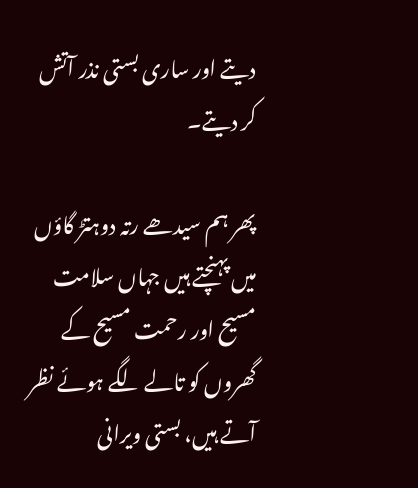دیتے اور ساری بستی نذر آتش کر دیتے۔

پھر ہم سیدھے رتہ دوہتڑ گاؤں میں پہنچتے ہیں جہاں سلامت مسیح اور رحمت مسیح کے گھروں کو تالے لگے ہوئے نظر آتے ہیں، بستی ویرانی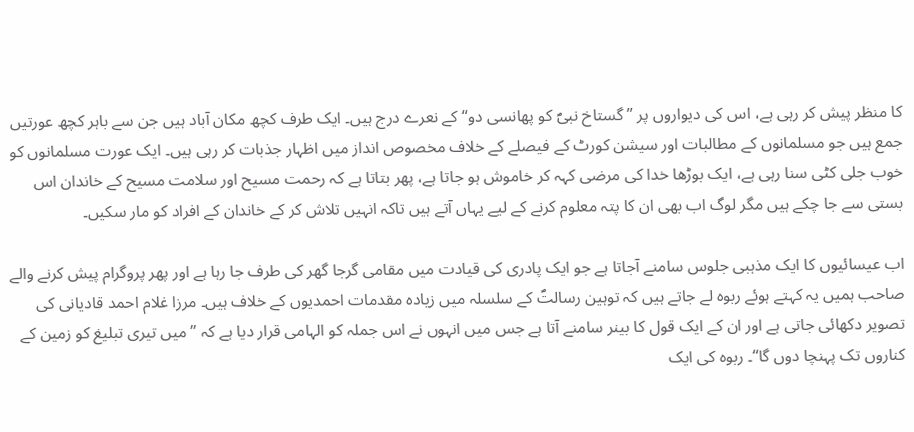کا منظر پیش کر رہی ہے، اس کی دیواروں پر ’’گستاخ نبیؐ کو پھانسی دو‘‘ کے نعرے درج ہیں۔ ایک طرف کچھ مکان آباد ہیں جن سے باہر کچھ عورتیں جمع ہیں جو مسلمانوں کے مطالبات اور سیشن کورٹ کے فیصلے کے خلاف مخصوص انداز میں اظہار جذبات کر رہی ہیں۔ ایک عورت مسلمانوں کو خوب جلی کٹی سنا رہی ہے، ایک بوڑھا خدا کی مرضی کہہ کر خاموش ہو جاتا ہے، پھر بتاتا ہے کہ رحمت مسیح اور سلامت مسیح کے خاندان اس بستی سے جا چکے ہیں مگر لوگ اب بھی ان کا پتہ معلوم کرنے کے لیے یہاں آتے ہیں تاکہ انہیں تلاش کر کے خاندان کے افراد کو مار سکیں۔

اب عیسائیوں کا ایک مذہبی جلوس سامنے آجاتا ہے جو ایک پادری کی قیادت میں مقامی گرجا گھر کی طرف جا رہا ہے اور پھر پروگرام پیش کرنے والے صاحب ہمیں یہ کہتے ہوئے ربوہ لے جاتے ہیں کہ توہین رسالتؐ کے سلسلہ میں زیادہ مقدمات احمدیوں کے خلاف ہیں۔ مرزا غلام احمد قادیانی کی تصویر دکھائی جاتی ہے اور ان کے ایک قول کا بینر سامنے آتا ہے جس میں انہوں نے اس جملہ کو الہامی قرار دیا ہے کہ ’’میں تیری تبلیغ کو زمین کے کناروں تک پہنچا دوں گا‘‘۔ ربوہ کی ایک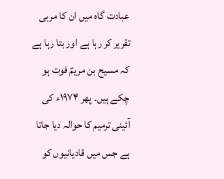عبادت گاہ میں ان کا مربی تقریر کر رہا ہے اور بتا رہا ہے کہ مسیح بن مریمؑ فوت ہو چکے ہیں۔ پھر ۱۹۷۴ء کی آئینی ترمیم کا حوالہ دیا جاتا ہے جس میں قادیانیوں کو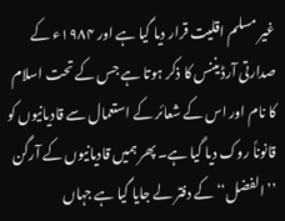غیر مسلم اقلیت قرار دیا گیا ہے اور ۱۹۸۴ء کے صدارتی آرڈیننس کا ذکر ہوتا ہے جس کے تحت اسلام کا نام اور اس کے شعائر کے استعمال سے قادیانیوں کو قانوناً روک دیا گیا ہے۔ پھر ہمیں قادیانیوں کے آرگن ’’الفضل‘‘ کے دفتر لے جایا گیا ہے جہاں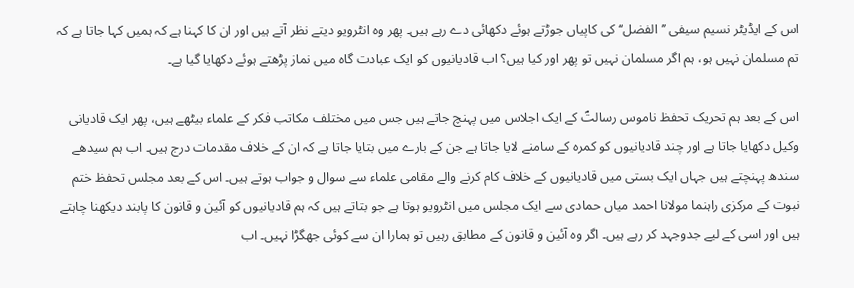اس کے ایڈیٹر نسیم سیفی ’’الفضل‘‘ کی کاپیاں جوڑتے ہوئے دکھائی دے رہے ہیں۔ پھر وہ انٹرویو دیتے نظر آتے ہیں اور ان کا کہنا ہے کہ ہمیں کہا جاتا ہے کہ تم مسلمان نہیں ہو، ہم اگر مسلمان نہیں تو پھر اور کیا ہیں؟ اب قادیانیوں کو ایک عبادت گاہ میں نماز پڑھتے ہوئے دکھایا گیا ہے۔

اس کے بعد ہم تحریک تحفظ ناموس رسالتؐ کے ایک اجلاس میں پہنچ جاتے ہیں جس میں مختلف مکاتب فکر کے علماء بیٹھے ہیں، پھر ایک قادیانی وکیل دکھایا جاتا ہے اور چند قادیانیوں کو کمرہ کے سامنے لایا جاتا ہے جن کے بارے میں بتایا جاتا ہے کہ ان کے خلاف مقدمات درج ہیں۔ اب ہم سیدھے سندھ پہنچتے ہیں جہاں ایک بستی میں قادیانیوں کے خلاف کام کرنے والے مقامی علماء سے سوال و جواب ہوتے ہیں۔ اس کے بعد مجلس تحفظ ختم نبوت کے مرکزی راہنما مولانا احمد میاں حمادی سے ایک مجلس میں انٹرویو ہوتا ہے جو بتاتے ہیں کہ ہم قادیانیوں کو آئین و قانون کا پابند دیکھنا چاہتے ہیں اور اسی کے لیے جدوجہد کر رہے ہیں۔ اگر وہ آئین و قانون کے مطابق رہیں تو ہمارا ان سے کوئی جھگڑا نہیں۔ اب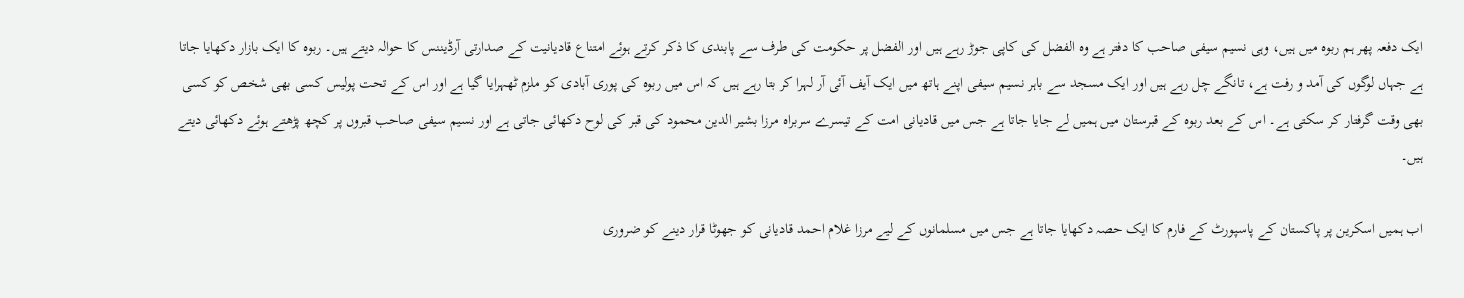ایک دفعہ پھر ہم ربوہ میں ہیں، وہی نسیم سیفی صاحب کا دفتر ہے وہ الفضل کی کاپی جوڑ رہے ہیں اور الفضل پر حکومت کی طرف سے پابندی کا ذکر کرتے ہوئے امتناع قادیانیت کے صدارتی آرڈیننس کا حوالہ دیتے ہیں۔ ربوہ کا ایک بازار دکھایا جاتا ہے جہاں لوگوں کی آمد و رفت ہے، تانگے چل رہے ہیں اور ایک مسجد سے باہر نسیم سیفی اپنے ہاتھ میں ایک آیف آئی آر لہرا کر بتا رہے ہیں کہ اس میں ربوہ کی پوری آبادی کو ملزم ٹھہرایا گیا ہے اور اس کے تحت پولیس کسی بھی شخص کو کسی بھی وقت گرفتار کر سکتی ہے۔ اس کے بعد ربوہ کے قبرستان میں ہمیں لے جایا جاتا ہے جس میں قادیانی امت کے تیسرے سربراہ مرزا بشیر الدین محمود کی قبر کی لوح دکھائی جاتی ہے اور نسیم سیفی صاحب قبروں پر کچھ پڑھتے ہوئے دکھائی دیتے ہیں۔

اب ہمیں اسکرین پر پاکستان کے پاسپورٹ کے فارم کا ایک حصہ دکھایا جاتا ہے جس میں مسلمانوں کے لیے مرزا غلام احمد قادیانی کو جھوٹا قرار دینے کو ضروری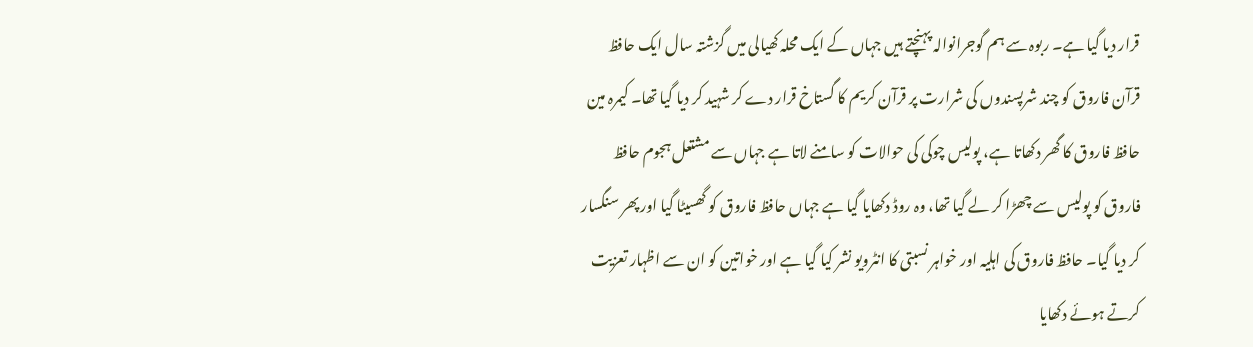قرار دیا گیا ہے۔ ربوہ سے ہم گوجرانوالہ پہنچتے ہیں جہاں کے ایک محلہ کھیالی میں گزشتہ سال ایک حافظ قرآن فاروق کو چند شرپسندوں کی شرارت پر قرآن کریم کا گستاخ قرار دے کر شہید کر دیا گیا تھا۔ کیمرہ مین حافظ فاروق کا گھر دکھاتا ہے، پولیس چوکی کی حوالات کو سامنے لاتا ہے جہاں سے مشتعل ہجوم حافظ فاروق کو پولیس سے چھڑا کر لے گیا تھا، وہ روڈ دکھایا گیا ہے جہاں حافظ فاروق کو گھسیٹا گیا اور پھر سنگسار کر دیا گیا۔ حافظ فاروق کی اہلیہ اور خواہر نسبتی کا انٹرویو نشر کیا گیا ہے اور خواتین کو ان سے اظہار تعزیت کرتے ہوئے دکھایا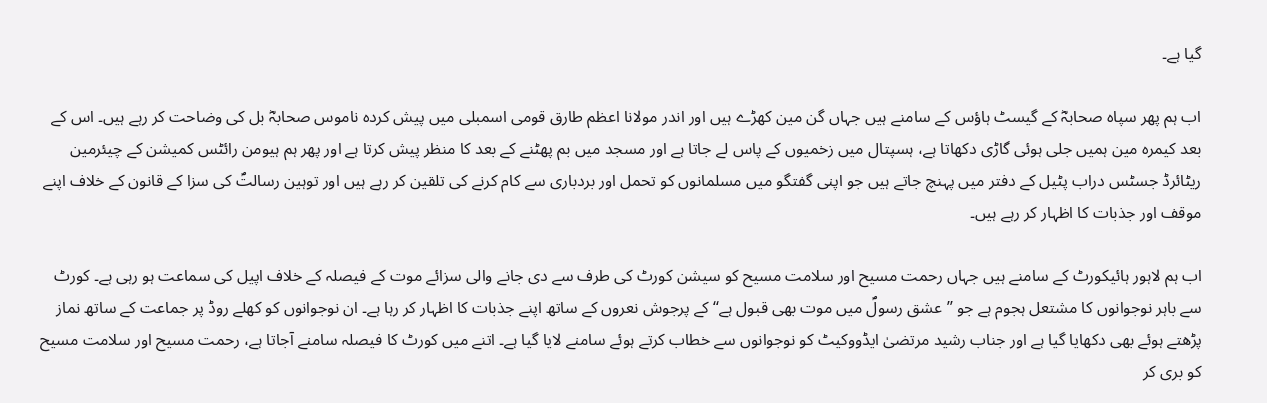گیا ہے۔

اب ہم پھر سپاہ صحابہؓ کے گیسٹ ہاؤس کے سامنے ہیں جہاں گن مین کھڑے ہیں اور اندر مولانا اعظم طارق قومی اسمبلی میں پیش کردہ ناموس صحابہؓ بل کی وضاحت کر رہے ہیں۔ اس کے بعد کیمرہ مین ہمیں جلی ہوئی گاڑی دکھاتا ہے، ہسپتال میں زخمیوں کے پاس لے جاتا ہے اور مسجد میں بم پھٹنے کے بعد کا منظر پیش کرتا ہے اور پھر ہم ہیومن رائٹس کمیشن کے چیئرمین ریٹائرڈ جسٹس دراب پٹیل کے دفتر میں پہنچ جاتے ہیں جو اپنی گفتگو میں مسلمانوں کو تحمل اور بردباری سے کام کرنے کی تلقین کر رہے ہیں اور توہین رسالتؐ کی سزا کے قانون کے خلاف اپنے موقف اور جذبات کا اظہار کر رہے ہیں۔

اب ہم لاہور ہائیکورٹ کے سامنے ہیں جہاں رحمت مسیح اور سلامت مسیح کو سیشن کورٹ کی طرف سے دی جانے والی سزائے موت کے فیصلہ کے خلاف اپیل کی سماعت ہو رہی ہے۔ کورٹ سے باہر نوجوانوں کا مشتعل ہجوم ہے جو ’’عشق رسولؐ میں موت بھی قبول ہے‘‘ کے پرجوش نعروں کے ساتھ اپنے جذبات کا اظہار کر رہا ہے۔ ان نوجوانوں کو کھلے روڈ پر جماعت کے ساتھ نماز پڑھتے ہوئے بھی دکھایا گیا ہے اور جناب رشید مرتضیٰ ایڈووکیٹ کو نوجوانوں سے خطاب کرتے ہوئے سامنے لایا گیا ہے۔ اتنے میں کورٹ کا فیصلہ سامنے آجاتا ہے، رحمت مسیح اور سلامت مسیح کو بری کر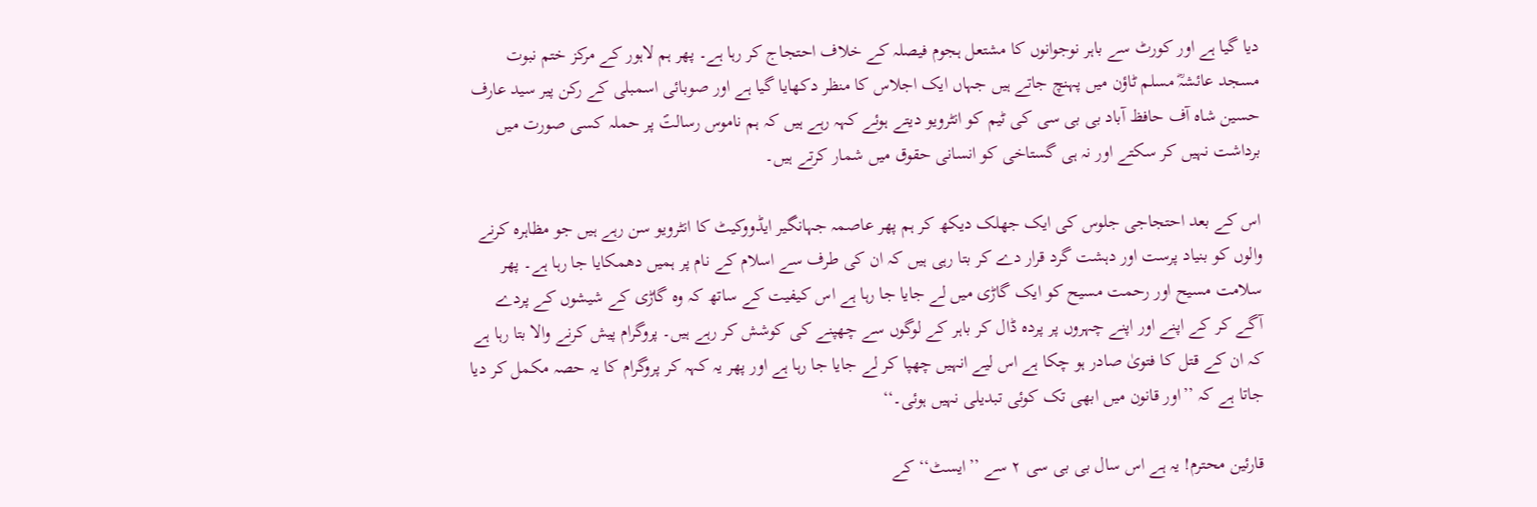دیا گیا ہے اور کورٹ سے باہر نوجوانوں کا مشتعل ہجوم فیصلہ کے خلاف احتجاج کر رہا ہے۔ پھر ہم لاہور کے مرکز ختم نبوت مسجد عائشہؓ مسلم ٹاؤن میں پہنچ جاتے ہیں جہاں ایک اجلاس کا منظر دکھایا گیا ہے اور صوبائی اسمبلی کے رکن پیر سید عارف حسین شاہ آف حافظ آباد بی بی سی کی ٹیم کو انٹرویو دیتے ہوئے کہہ رہے ہیں کہ ہم ناموس رسالتؐ پر حملہ کسی صورت میں برداشت نہیں کر سکتے اور نہ ہی گستاخی کو انسانی حقوق میں شمار کرتے ہیں۔

اس کے بعد احتجاجی جلوس کی ایک جھلک دیکھ کر ہم پھر عاصمہ جہانگیر ایڈووکیٹ کا انٹرویو سن رہے ہیں جو مظاہرہ کرنے والوں کو بنیاد پرست اور دہشت گرد قرار دے کر بتا رہی ہیں کہ ان کی طرف سے اسلام کے نام پر ہمیں دھمکایا جا رہا ہے۔ پھر سلامت مسیح اور رحمت مسیح کو ایک گاڑی میں لے جایا جا رہا ہے اس کیفیت کے ساتھ کہ وہ گاڑی کے شیشوں کے پردے آگے کر کے اپنے اور اپنے چہروں پر پردہ ڈال کر باہر کے لوگوں سے چھپنے کی کوشش کر رہے ہیں۔ پروگرام پیش کرنے والا بتا رہا ہے کہ ان کے قتل کا فتویٰ صادر ہو چکا ہے اس لیے انہیں چھپا کر لے جایا جا رہا ہے اور پھر یہ کہہ کر پروگرام کا یہ حصہ مکمل کر دیا جاتا ہے کہ ’’اور قانون میں ابھی تک کوئی تبدیلی نہیں ہوئی۔‘‘

قارئین محترم! یہ ہے اس سال بی بی سی ۲ سے ’’ایسٹ‘‘ کے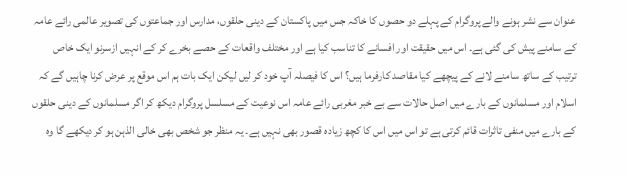عنوان سے نشر ہونے والے پروگرام کے پہلے دو حصوں کا خاکہ جس میں پاکستان کے دینی حلقوں، مدارس اور جماعتوں کی تصویر عالمی رائے عامہ کے سامنے پیش کی گئی ہے۔ اس میں حقیقت اور افسانے کا تناسب کیا ہے اور مختلف واقعات کے حصے بخرے کر کے انہیں ازسرنو ایک خاص ترتیب کے ساتھ سامنے لانے کے پیچھے کیا مقاصد کارفرما ہیں؟ اس کا فیصلہ آپ خود کر لیں لیکن ایک بات ہم اس موقع پر عرض کرنا چاہیں گے کہ اسلام اور مسلمانوں کے بارے میں اصل حالات سے بے خبر مغربی رائے عامہ اس نوعیت کے مسلسل پروگرام دیکھ کر اگر مسلمانوں کے دینی حلقوں کے بارے میں منفی تاثرات قائم کرتی ہے تو اس میں اس کا کچھ زیادہ قصور بھی نہیں ہے۔ یہ منظر جو شخص بھی خالی الذہن ہو کر دیکھے گا وہ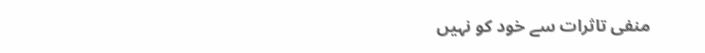منفی تاثرات سے خود کو نہیں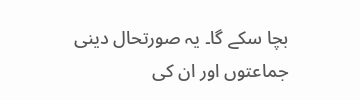بچا سکے گا۔ یہ صورتحال دینی جماعتوں اور ان کی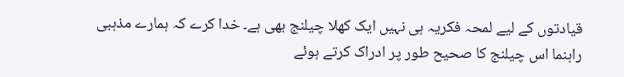قیادتوں کے لیے لمحہ فکریہ ہی نہیں ایک کھلا چیلنج بھی ہے۔ خدا کرے کہ ہمارے مذہبی راہنما اس چیلنج کا صحیح طور پر ادراک کرتے ہوئے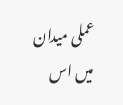عملی میدان میں اس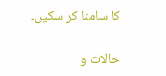کا سامنا کر سکیں۔

حالات و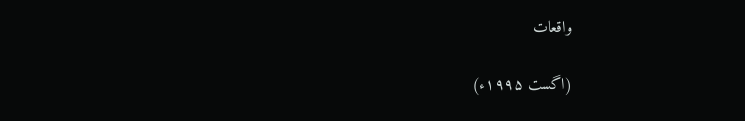واقعات

(اگست ۱۹۹۵ء)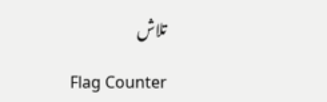تلاش

Flag Counter